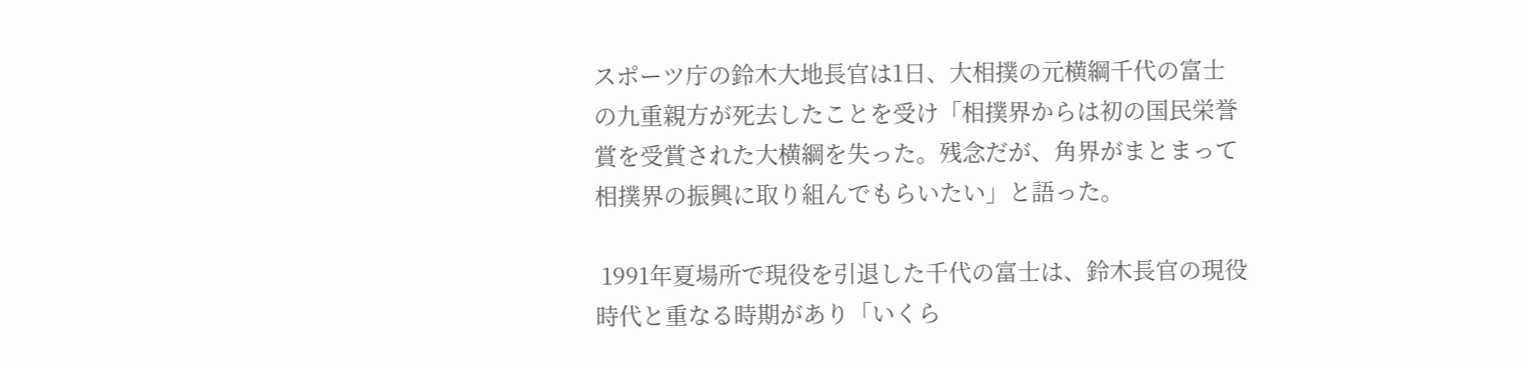スポーツ庁の鈴木大地長官は1日、大相撲の元横綱千代の富士の九重親方が死去したことを受け「相撲界からは初の国民栄誉賞を受賞された大横綱を失った。残念だが、角界がまとまって相撲界の振興に取り組んでもらいたい」と語った。

 1991年夏場所で現役を引退した千代の富士は、鈴木長官の現役時代と重なる時期があり「いくら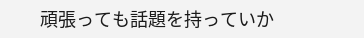頑張っても話題を持っていか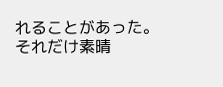れることがあった。それだけ素晴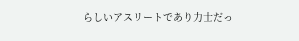らしいアスリートであり力士だっ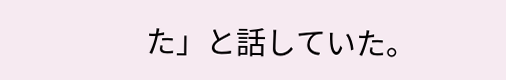た」と話していた。